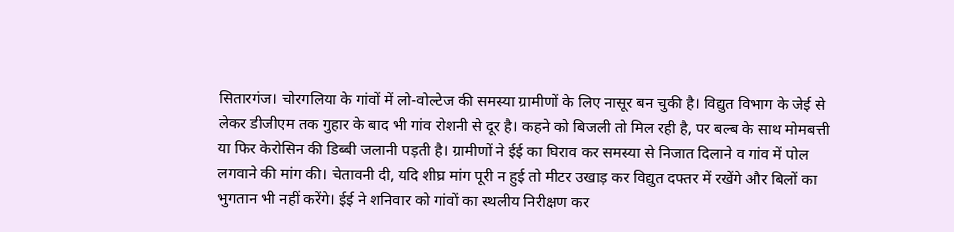सितारगंज। चोरगलिया के गांवों में लो-वोल्टेज की समस्या ग्रामीणों के लिए नासूर बन चुकी है। विद्युत विभाग के जेई से लेकर डीजीएम तक गुहार के बाद भी गांव रोशनी से दूर है। कहने को बिजली तो मिल रही है, पर बल्ब के साथ मोमबत्ती या फिर केरोसिन की डिब्बी जलानी पड़ती है। ग्रामीणों ने ईई का घिराव कर समस्या से निजात दिलाने व गांव में पोल लगवाने की मांग की। चेतावनी दी, यदि शीघ्र मांग पूरी न हुई तो मीटर उखाड़ कर विद्युत दफ्तर में रखेंगे और बिलों का भुगतान भी नहीं करेंगे। ईई ने शनिवार को गांवों का स्थलीय निरीक्षण कर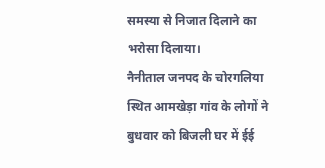समस्या से निजात दिलाने का भरोसा दिलाया।
नैनीताल जनपद के चोरगलिया स्थित आमखेड़ा गांव के लोगों ने बुधवार को बिजली घर में ईई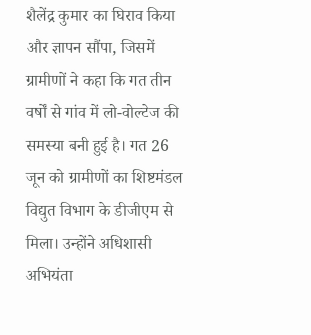शैलेंद्र कुमार का घिराव किया और ज्ञापन सौंपा, जिसमें ग्रामीणों ने कहा कि गत तीन वर्षों से गांव में लो-वोल्टेज की समस्या बनी हुई है। गत 26 जून को ग्रामीणों का शिष्टमंडल विद्युत विभाग के डीजीएम से मिला। उन्होंने अधिशासी अभियंता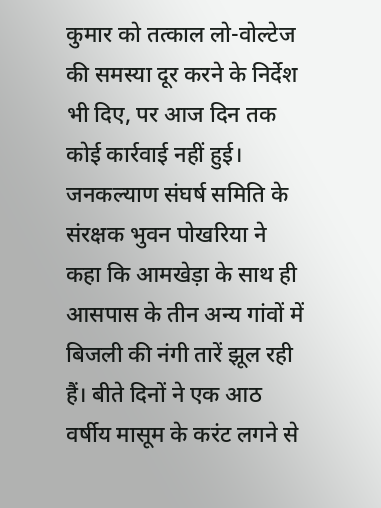कुमार को तत्काल लो-वोल्टेज की समस्या दूर करने के निर्देश भी दिए, पर आज दिन तक कोई कार्रवाई नहीं हुई। जनकल्याण संघर्ष समिति के संरक्षक भुवन पोखरिया ने कहा कि आमखेड़ा के साथ ही आसपास के तीन अन्य गांवों में बिजली की नंगी तारें झूल रही हैं। बीते दिनों ने एक आठ वर्षीय मासूम के करंट लगने से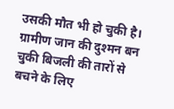उसकी मौत भी हो चुकी है। ग्रामीण जान की दुश्मन बन चुकी बिजली की तारों से बचने के लिए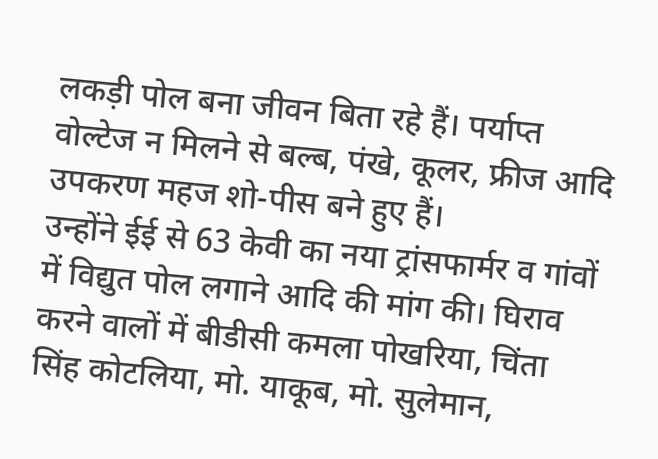लकड़ी पोल बना जीवन बिता रहे हैं। पर्याप्त वोल्टेज न मिलने से बल्ब, पंखे, कूलर, फ्रीज आदि उपकरण महज शो-पीस बने हुए हैं।
उन्होंने ईई से 63 केवी का नया ट्रांसफार्मर व गांवों में विद्युत पोल लगाने आदि की मांग की। घिराव करने वालों में बीडीसी कमला पोखरिया, चिंता सिंह कोटलिया, मो. याकूब, मो. सुलेमान,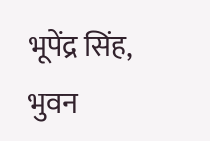भूपेंद्र सिंह, भुवन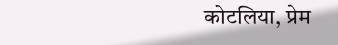कोटलिया, प्रेम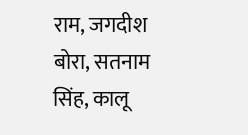राम, जगदीश बोरा, सतनाम सिंह, कालू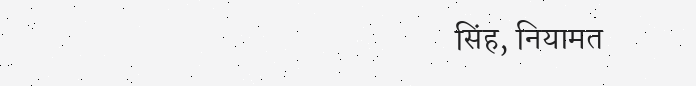सिंह, नियामत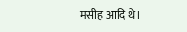मसीह आदि थे।